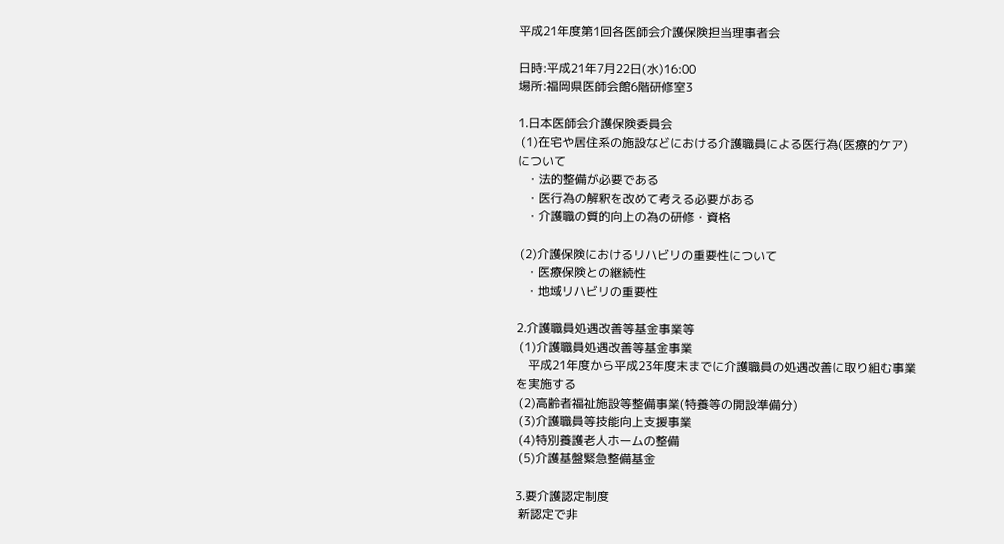平成21年度第1回各医師会介護保険担当理事者会

日時:平成21年7月22日(水)16:00
場所:福岡県医師会館6階研修室3

1.日本医師会介護保険委員会
 (1)在宅や居住系の施設などにおける介護職員による医行為(医療的ケア)について
   ・法的整備が必要である
   ・医行為の解釈を改めて考える必要がある
   ・介護職の質的向上の為の研修・資格

 (2)介護保険におけるリハビリの重要性について
   ・医療保険との継続性
   ・地域リハビリの重要性

2.介護職員処遇改善等基金事業等
 (1)介護職員処遇改善等基金事業
    平成21年度から平成23年度末までに介護職員の処遇改善に取り組む事業を実施する
 (2)高齢者福祉施設等整備事業(特養等の開設準備分)
 (3)介護職員等技能向上支援事業
 (4)特別養護老人ホームの整備
 (5)介護基盤緊急整備基金

3.要介護認定制度
 新認定で非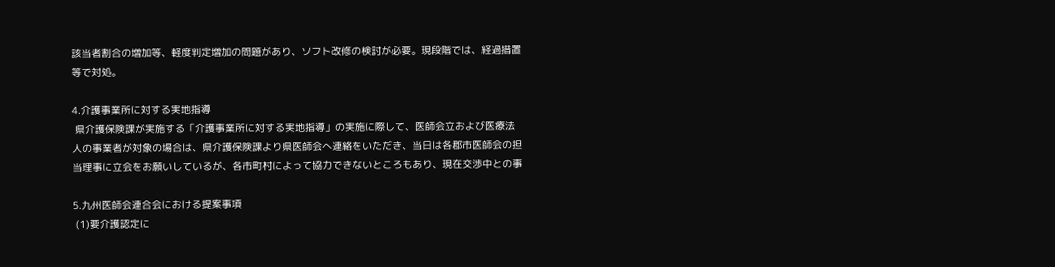該当者割合の増加等、軽度判定増加の問題があり、ソフト改修の検討が必要。現段階では、経過措置等で対処。

4.介護事業所に対する実地指導
 県介護保険課が実施する「介護事業所に対する実地指導」の実施に際して、医師会立および医療法人の事業者が対象の場合は、県介護保険課より県医師会へ連絡をいただき、当日は各郡市医師会の担当理事に立会をお願いしているが、各市町村によって協力できないところもあり、現在交渉中との事

5.九州医師会連合会における提案事項
 (1)要介護認定に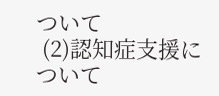ついて
 (2)認知症支援について